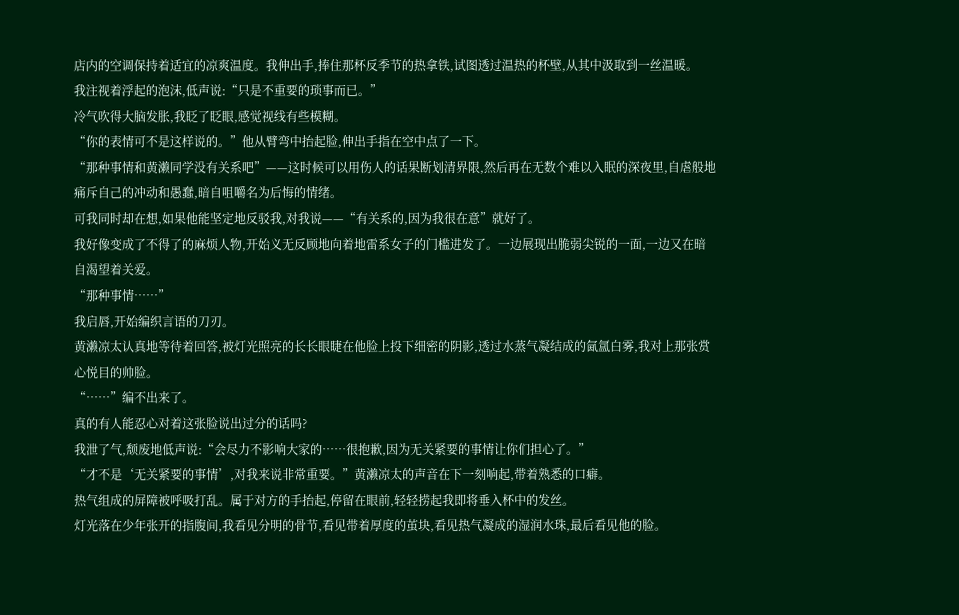店内的空调保持着适宜的凉爽温度。我伸出手,捧住那杯反季节的热拿铁,试图透过温热的杯壁,从其中汲取到一丝温暖。
我注视着浮起的泡沫,低声说:“只是不重要的琐事而已。”
冷气吹得大脑发胀,我眨了眨眼,感觉视线有些模糊。
“你的表情可不是这样说的。”他从臂弯中抬起脸,伸出手指在空中点了一下。
“那种事情和黄濑同学没有关系吧”——这时候可以用伤人的话果断划清界限,然后再在无数个难以入眠的深夜里,自虐般地痛斥自己的冲动和愚蠢,暗自咀嚼名为后悔的情绪。
可我同时却在想,如果他能坚定地反驳我,对我说——“有关系的,因为我很在意”就好了。
我好像变成了不得了的麻烦人物,开始义无反顾地向着地雷系女子的门槛进发了。一边展现出脆弱尖锐的一面,一边又在暗自渴望着关爱。
“那种事情……”
我启唇,开始编织言语的刀刃。
黄濑凉太认真地等待着回答,被灯光照亮的长长眼睫在他脸上投下细密的阴影,透过水蒸气凝结成的氤氲白雾,我对上那张赏心悦目的帅脸。
“……”编不出来了。
真的有人能忍心对着这张脸说出过分的话吗?
我泄了气,颓废地低声说:“会尽力不影响大家的……很抱歉,因为无关紧要的事情让你们担心了。”
“才不是‘无关紧要的事情’,对我来说非常重要。”黄濑凉太的声音在下一刻响起,带着熟悉的口癖。
热气组成的屏障被呼吸打乱。属于对方的手抬起,停留在眼前,轻轻捞起我即将垂入杯中的发丝。
灯光落在少年张开的指腹间,我看见分明的骨节,看见带着厚度的茧块,看见热气凝成的湿润水珠,最后看见他的脸。